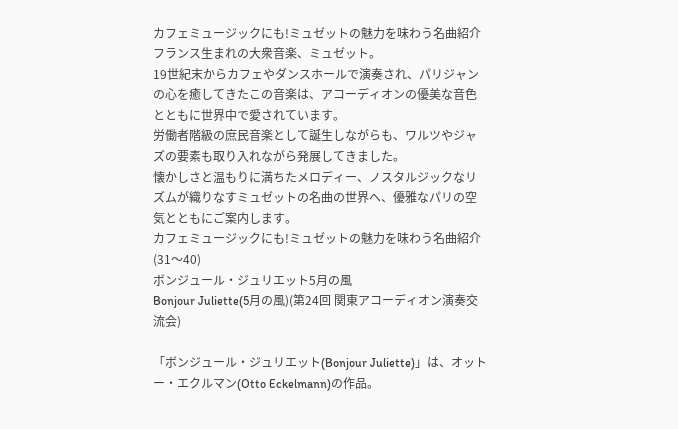カフェミュージックにも!ミュゼットの魅力を味わう名曲紹介
フランス生まれの大衆音楽、ミュゼット。
19世紀末からカフェやダンスホールで演奏され、パリジャンの心を癒してきたこの音楽は、アコーディオンの優美な音色とともに世界中で愛されています。
労働者階級の庶民音楽として誕生しながらも、ワルツやジャズの要素も取り入れながら発展してきました。
懐かしさと温もりに満ちたメロディー、ノスタルジックなリズムが織りなすミュゼットの名曲の世界へ、優雅なパリの空気とともにご案内します。
カフェミュージックにも!ミュゼットの魅力を味わう名曲紹介(31〜40)
ボンジュール・ジュリエット5月の風
Bonjour Juliette(5月の風)(第24回 関東アコーディオン演奏交流会)

「ボンジュール・ジュリエット(Bonjour Juliette)」は、オットー・エクルマン(Otto Eckelmann)の作品。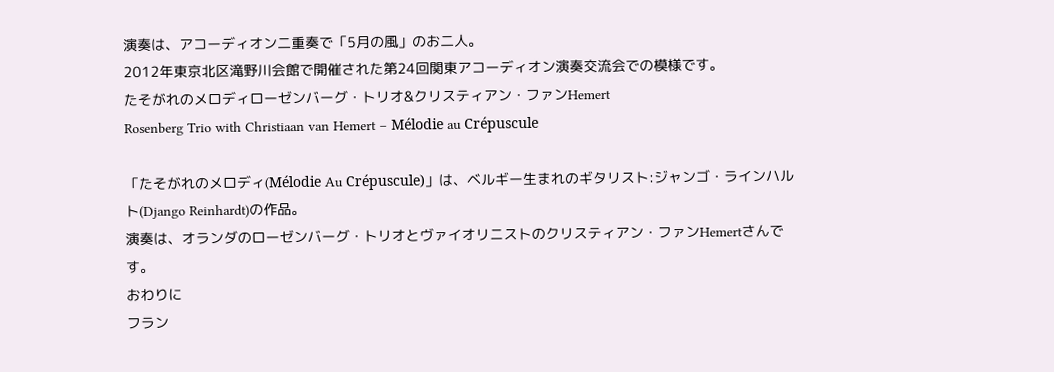演奏は、アコーディオン二重奏で「5月の風」のお二人。
2012年東京北区滝野川会館で開催された第24回関東アコーディオン演奏交流会での模様です。
たそがれのメロディローゼンバーグ・トリオ&クリスティアン・ファンHemert
Rosenberg Trio with Christiaan van Hemert – Mélodie au Crépuscule

「たそがれのメロディ(Mélodie Au Crépuscule)」は、ベルギー生まれのギタリスト:ジャンゴ・ラインハルト(Django Reinhardt)の作品。
演奏は、オランダのローゼンバーグ・トリオとヴァイオリニストのクリスティアン・ファンHemertさんです。
おわりに
フラン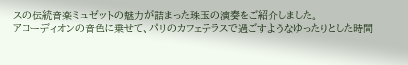スの伝統音楽ミュゼットの魅力が詰まった珠玉の演奏をご紹介しました。
アコーディオンの音色に乗せて、パリのカフェテラスで過ごすようなゆったりとした時間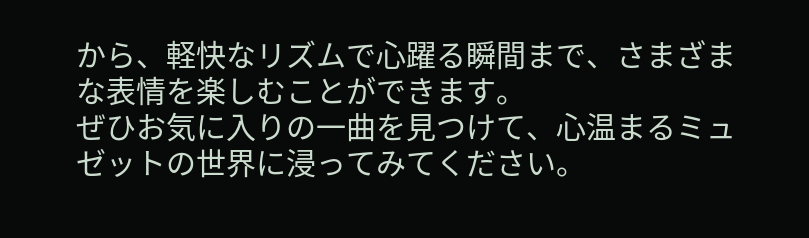から、軽快なリズムで心躍る瞬間まで、さまざまな表情を楽しむことができます。
ぜひお気に入りの一曲を見つけて、心温まるミュゼットの世界に浸ってみてください。